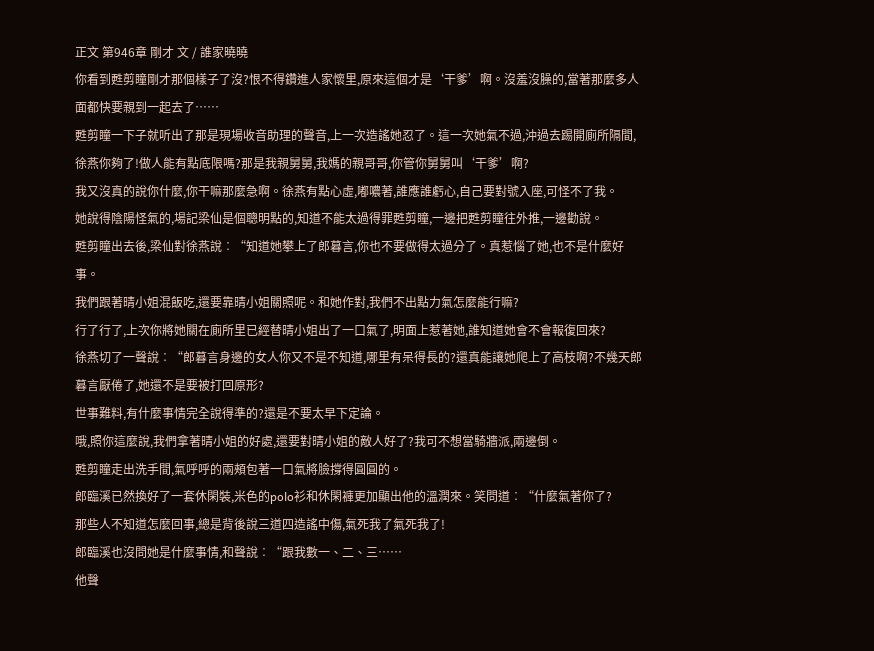正文 第946章 剛才 文 / 誰家曉曉
你看到甦剪瞳剛才那個樣子了沒?恨不得鑽進人家懷里,原來這個才是‘干爹’啊。沒羞沒臊的,當著那麼多人面都快要親到一起去了……
甦剪瞳一下子就听出了那是現場收音助理的聲音,上一次造謠她忍了。這一次她氣不過,沖過去踢開廁所隔間,徐燕你夠了!做人能有點底限嗎?那是我親舅舅,我媽的親哥哥,你管你舅舅叫‘干爹’啊?
我又沒真的說你什麼,你干嘛那麼急啊。徐燕有點心虛,嘟噥著,誰應誰虧心,自己要對號入座,可怪不了我。
她說得陰陽怪氣的,場記梁仙是個聰明點的,知道不能太過得罪甦剪瞳,一邊把甦剪瞳往外推,一邊勸說。
甦剪瞳出去後,梁仙對徐燕說︰“知道她攀上了郎暮言,你也不要做得太過分了。真惹惱了她,也不是什麼好事。
我們跟著晴小姐混飯吃,還要靠晴小姐關照呢。和她作對,我們不出點力氣怎麼能行嘛?
行了行了,上次你將她關在廁所里已經替晴小姐出了一口氣了,明面上惹著她,誰知道她會不會報復回來?
徐燕切了一聲說︰“郎暮言身邊的女人你又不是不知道,哪里有呆得長的?還真能讓她爬上了高枝啊?不幾天郎暮言厭倦了,她還不是要被打回原形?
世事難料,有什麼事情完全說得準的?還是不要太早下定論。
哦,照你這麼說,我們拿著晴小姐的好處,還要對晴小姐的敵人好了?我可不想當騎牆派,兩邊倒。
甦剪瞳走出洗手間,氣呼呼的兩頰包著一口氣將臉撐得圓圓的。
郎臨溪已然換好了一套休閑裝,米色的polo衫和休閑褲更加顯出他的溫潤來。笑問道︰“什麼氣著你了?
那些人不知道怎麼回事,總是背後說三道四造謠中傷,氣死我了氣死我了!
郎臨溪也沒問她是什麼事情,和聲說︰“跟我數一、二、三……
他聲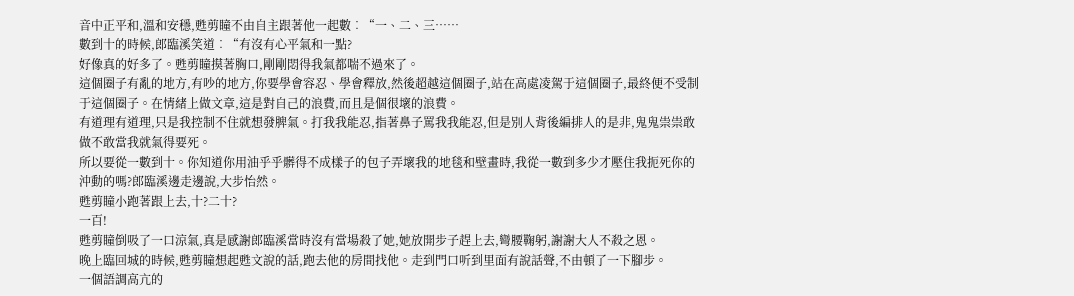音中正平和,溫和安穩,甦剪瞳不由自主跟著他一起數︰“一、二、三……
數到十的時候,郎臨溪笑道︰“有沒有心平氣和一點?
好像真的好多了。甦剪瞳摸著胸口,剛剛悶得我氣都喘不過來了。
這個圈子有亂的地方,有吵的地方,你要學會容忍、學會釋放,然後超越這個圈子,站在高處凌駕于這個圈子,最終便不受制于這個圈子。在情緒上做文章,這是對自己的浪費,而且是個很壞的浪費。
有道理有道理,只是我控制不住就想發脾氣。打我我能忍,指著鼻子罵我我能忍,但是別人背後編排人的是非,鬼鬼祟祟敢做不敢當我就氣得要死。
所以要從一數到十。你知道你用油乎乎髒得不成樣子的包子弄壞我的地毯和壁畫時,我從一數到多少才壓住我扼死你的沖動的嗎?郎臨溪邊走邊說,大步怡然。
甦剪瞳小跑著跟上去,十?二十?
一百!
甦剪瞳倒吸了一口涼氣,真是感謝郎臨溪當時沒有當場殺了她,她放開步子趕上去,彎腰鞠躬,謝謝大人不殺之恩。
晚上臨回城的時候,甦剪瞳想起甦文說的話,跑去他的房間找他。走到門口听到里面有說話聲,不由頓了一下腳步。
一個語調高亢的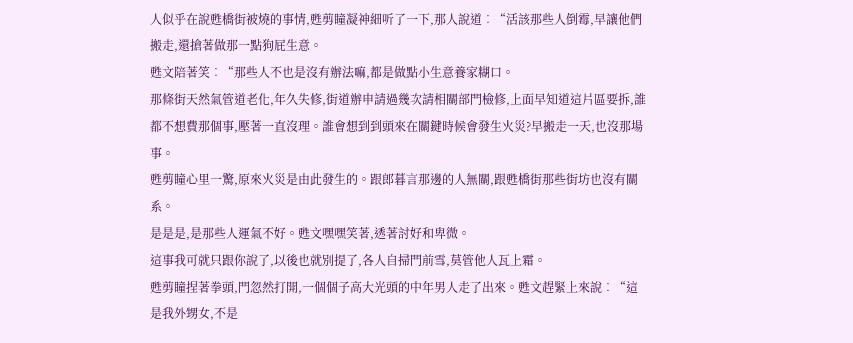人似乎在說甦橋街被燒的事情,甦剪瞳凝神細听了一下,那人說道︰“活該那些人倒霉,早讓他們搬走,還搶著做那一點狗屁生意。
甦文陪著笑︰“那些人不也是沒有辦法嘛,都是做點小生意養家糊口。
那條街天然氣管道老化,年久失修,街道辦申請過幾次請相關部門檢修,上面早知道這片區要拆,誰都不想費那個事,壓著一直沒理。誰會想到到頭來在關鍵時候會發生火災?早搬走一天,也沒那場事。
甦剪瞳心里一驚,原來火災是由此發生的。跟郎暮言那邊的人無關,跟甦橋街那些街坊也沒有關系。
是是是,是那些人運氣不好。甦文嘿嘿笑著,透著討好和卑微。
這事我可就只跟你說了,以後也就別提了,各人自掃門前雪,莫管他人瓦上霜。
甦剪瞳捏著拳頭,門忽然打開,一個個子高大光頭的中年男人走了出來。甦文趕緊上來說︰“這是我外甥女,不是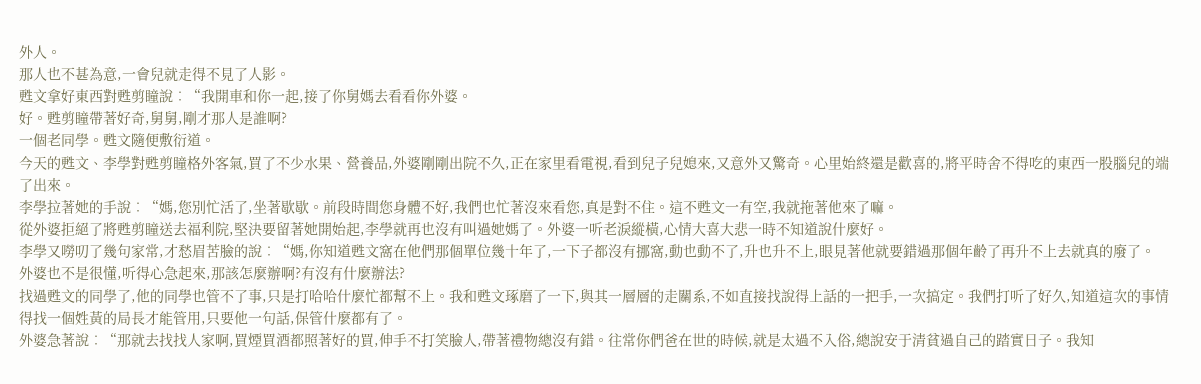外人。
那人也不甚為意,一會兒就走得不見了人影。
甦文拿好東西對甦剪瞳說︰“我開車和你一起,接了你舅媽去看看你外婆。
好。甦剪瞳帶著好奇,舅舅,剛才那人是誰啊?
一個老同學。甦文隨便敷衍道。
今天的甦文、李學對甦剪瞳格外客氣,買了不少水果、營養品,外婆剛剛出院不久,正在家里看電視,看到兒子兒媳來,又意外又驚奇。心里始終還是歡喜的,將平時舍不得吃的東西一股腦兒的端了出來。
李學拉著她的手說︰“媽,您別忙活了,坐著歇歇。前段時間您身體不好,我們也忙著沒來看您,真是對不住。這不甦文一有空,我就拖著他來了嘛。
從外婆拒絕了將甦剪瞳送去福利院,堅決要留著她開始起,李學就再也沒有叫過她媽了。外婆一听老淚縱橫,心情大喜大悲一時不知道說什麼好。
李學又嘮叨了幾句家常,才愁眉苦臉的說︰“媽,你知道甦文窩在他們那個單位幾十年了,一下子都沒有挪窩,動也動不了,升也升不上,眼見著他就要錯過那個年齡了再升不上去就真的廢了。
外婆也不是很懂,听得心急起來,那該怎麼辦啊?有沒有什麼辦法?
找過甦文的同學了,他的同學也管不了事,只是打哈哈什麼忙都幫不上。我和甦文琢磨了一下,與其一層層的走關系,不如直接找說得上話的一把手,一次搞定。我們打听了好久,知道這次的事情得找一個姓黃的局長才能管用,只要他一句話,保管什麼都有了。
外婆急著說︰“那就去找找人家啊,買煙買酒都照著好的買,伸手不打笑臉人,帶著禮物總沒有錯。往常你們爸在世的時候,就是太過不入俗,總說安于清貧過自己的踏實日子。我知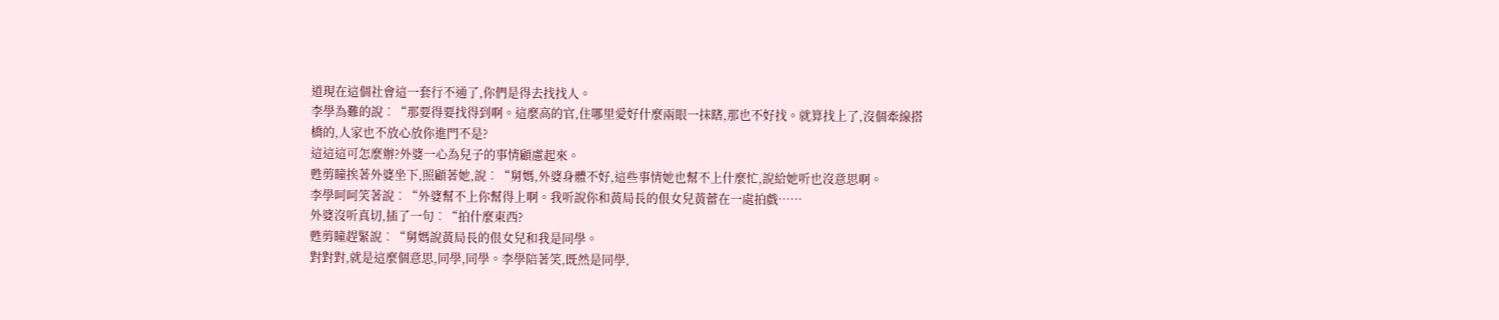道現在這個社會這一套行不通了,你們是得去找找人。
李學為難的說︰“那要得要找得到啊。這麼高的官,住哪里愛好什麼兩眼一抹瞎,那也不好找。就算找上了,沒個牽線搭橋的,人家也不放心放你進門不是?
這這這可怎麼辦?外婆一心為兒子的事情顧慮起來。
甦剪瞳挨著外婆坐下,照顧著她,說︰“舅媽,外婆身體不好,這些事情她也幫不上什麼忙,說給她听也沒意思啊。
李學呵呵笑著說︰“外婆幫不上你幫得上啊。我听說你和黃局長的佷女兒黃蕾在一處拍戲……
外婆沒听真切,插了一句︰“拍什麼東西?
甦剪瞳趕緊說︰“舅媽說黃局長的佷女兒和我是同學。
對對對,就是這麼個意思,同學,同學。李學陪著笑,既然是同學,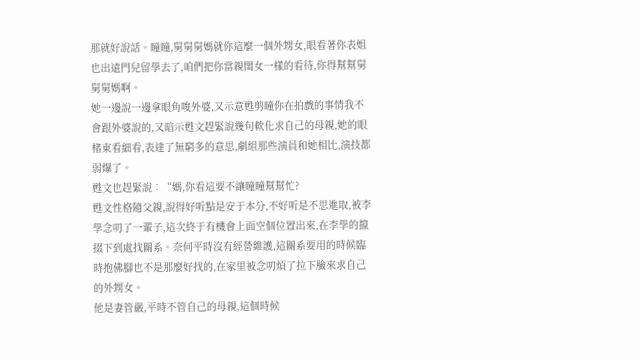那就好說話。瞳瞳,舅舅舅媽就你這麼一個外甥女,眼看著你表姐也出遠門兒留學去了,咱們把你當親閨女一樣的看待,你得幫幫舅舅舅媽啊。
她一邊說一邊拿眼角唆外婆,又示意甦剪瞳你在拍戲的事情我不會跟外婆說的,又暗示甦文趕緊說幾句軟化求自己的母親,她的眼楮東看細看,表達了無窮多的意思,劇組那些演員和她相比,演技都弱爆了。
甦文也趕緊說︰“媽,你看這要不讓瞳瞳幫幫忙?
甦文性格隨父親,說得好听點是安于本分,不好听是不思進取,被李學念叨了一輩子,這次終于有機會上面空個位置出來,在李學的攛掇下到處找關系。奈何平時沒有經營維護,這關系要用的時候臨時抱佛腳也不是那麼好找的,在家里被念叨煩了拉下臉來求自己的外甥女。
他是妻管嚴,平時不管自己的母親,這個時候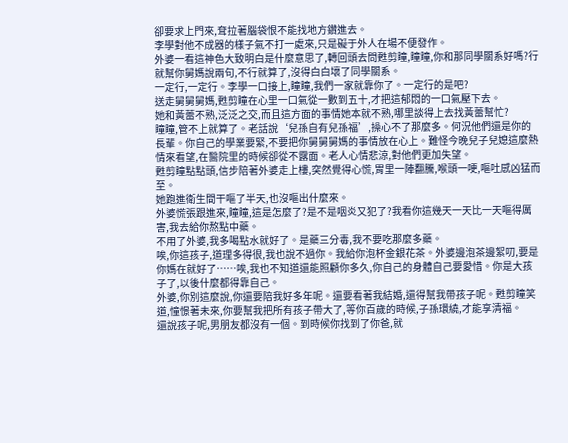卻要求上門來,耷拉著腦袋恨不能找地方鑽進去。
李學對他不成器的樣子氣不打一處來,只是礙于外人在場不便發作。
外婆一看這神色大致明白是什麼意思了,轉回頭去問甦剪瞳,瞳瞳,你和那同學關系好嗎?行就幫你舅媽說兩句,不行就算了,沒得白白壞了同學關系。
一定行,一定行。李學一口接上,瞳瞳,我們一家就靠你了。一定行的是吧?
送走舅舅舅媽,甦剪瞳在心里一口氣從一數到五十,才把這郁悶的一口氣壓下去。
她和黃蕾不熟,泛泛之交,而且這方面的事情她本就不熟,哪里談得上去找黃蕾幫忙?
瞳瞳,管不上就算了。老話說‘兒孫自有兒孫福’,操心不了那麼多。何況他們還是你的長輩。你自己的學業要緊,不要把你舅舅舅媽的事情放在心上。難怪今晚兒子兒媳這麼熱情來看望,在醫院里的時候卻從不露面。老人心情悲涼,對他們更加失望。
甦剪瞳點點頭,信步陪著外婆走上樓,突然覺得心慌,胃里一陣翻騰,喉頭一哽,嘔吐感凶猛而至。
她跑進衛生間干嘔了半天,也沒嘔出什麼來。
外婆慌張跟進來,瞳瞳,這是怎麼了?是不是咽炎又犯了?我看你這幾天一天比一天嘔得厲害,我去給你熬點中藥。
不用了外婆,我多喝點水就好了。是藥三分毒,我不要吃那麼多藥。
唉,你這孩子,道理多得很,我也說不過你。我給你泡杯金銀花茶。外婆邊泡茶邊絮叨,要是你媽在就好了……唉,我也不知道還能照顧你多久,你自己的身體自己要愛惜。你是大孩子了,以後什麼都得靠自己。
外婆,你別這麼說,你還要陪我好多年呢。還要看著我結婚,還得幫我帶孩子呢。甦剪瞳笑道,憧憬著未來,你要幫我把所有孩子帶大了,等你百歲的時候,子孫環繞,才能享清福。
還說孩子呢,男朋友都沒有一個。到時候你找到了你爸,就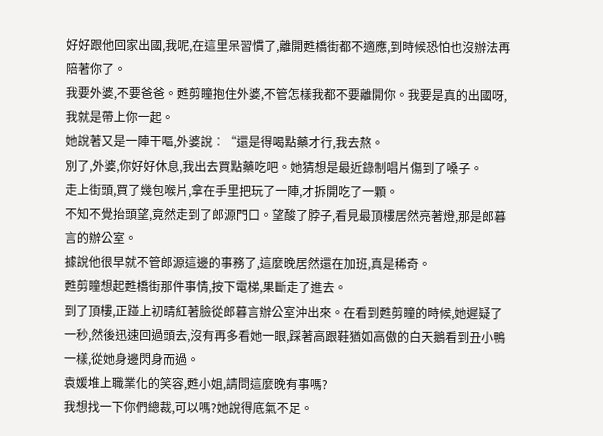好好跟他回家出國,我呢,在這里呆習慣了,離開甦橋街都不適應,到時候恐怕也沒辦法再陪著你了。
我要外婆,不要爸爸。甦剪瞳抱住外婆,不管怎樣我都不要離開你。我要是真的出國呀,我就是帶上你一起。
她說著又是一陣干嘔,外婆說︰“還是得喝點藥才行,我去熬。
別了,外婆,你好好休息,我出去買點藥吃吧。她猜想是最近錄制唱片傷到了嗓子。
走上街頭,買了幾包喉片,拿在手里把玩了一陣,才拆開吃了一顆。
不知不覺抬頭望,竟然走到了郎源門口。望酸了脖子,看見最頂樓居然亮著燈,那是郎暮言的辦公室。
據說他很早就不管郎源這邊的事務了,這麼晚居然還在加班,真是稀奇。
甦剪瞳想起甦橋街那件事情,按下電梯,果斷走了進去。
到了頂樓,正踫上初晴紅著臉從郎暮言辦公室沖出來。在看到甦剪瞳的時候,她遲疑了一秒,然後迅速回過頭去,沒有再多看她一眼,踩著高跟鞋猶如高傲的白天鵝看到丑小鴨一樣,從她身邊閃身而過。
袁媛堆上職業化的笑容,甦小姐,請問這麼晚有事嗎?
我想找一下你們總裁,可以嗎?她說得底氣不足。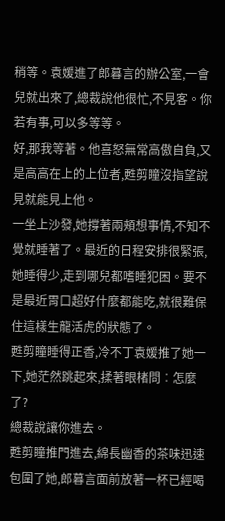稍等。袁媛進了郎暮言的辦公室,一會兒就出來了,總裁說他很忙,不見客。你若有事,可以多等等。
好,那我等著。他喜怒無常高傲自負,又是高高在上的上位者,甦剪瞳沒指望說見就能見上他。
一坐上沙發,她撐著兩頰想事情,不知不覺就睡著了。最近的日程安排很緊張,她睡得少,走到哪兒都嗜睡犯困。要不是最近胃口超好什麼都能吃,就很難保住這樣生龍活虎的狀態了。
甦剪瞳睡得正香,冷不丁袁媛推了她一下,她茫然跳起來,揉著眼楮問︰怎麼了?
總裁說讓你進去。
甦剪瞳推門進去,綿長幽香的茶味迅速包圍了她,郎暮言面前放著一杯已經喝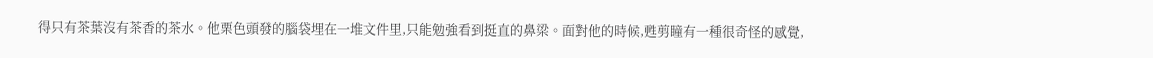得只有茶葉沒有茶香的茶水。他栗色頭發的腦袋埋在一堆文件里,只能勉強看到挺直的鼻梁。面對他的時候,甦剪瞳有一種很奇怪的感覺,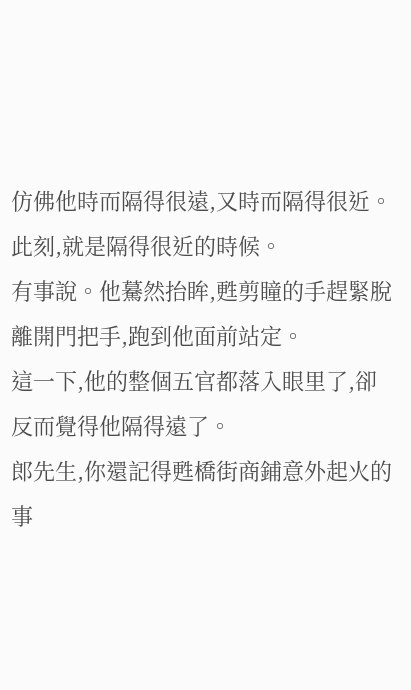仿佛他時而隔得很遠,又時而隔得很近。此刻,就是隔得很近的時候。
有事說。他驀然抬眸,甦剪瞳的手趕緊脫離開門把手,跑到他面前站定。
這一下,他的整個五官都落入眼里了,卻反而覺得他隔得遠了。
郎先生,你還記得甦橋街商鋪意外起火的事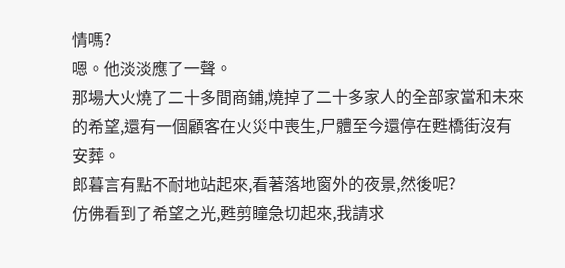情嗎?
嗯。他淡淡應了一聲。
那場大火燒了二十多間商鋪,燒掉了二十多家人的全部家當和未來的希望,還有一個顧客在火災中喪生,尸體至今還停在甦橋街沒有安葬。
郎暮言有點不耐地站起來,看著落地窗外的夜景,然後呢?
仿佛看到了希望之光,甦剪瞳急切起來,我請求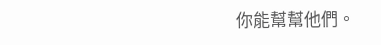你能幫幫他們。